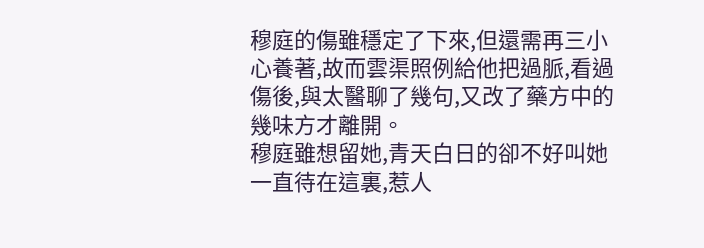穆庭的傷雖穩定了下來,但還需再三小心養著,故而雲渠照例給他把過脈,看過傷後,與太醫聊了幾句,又改了藥方中的幾味方才離開。
穆庭雖想留她,青天白日的卻不好叫她一直待在這裏,惹人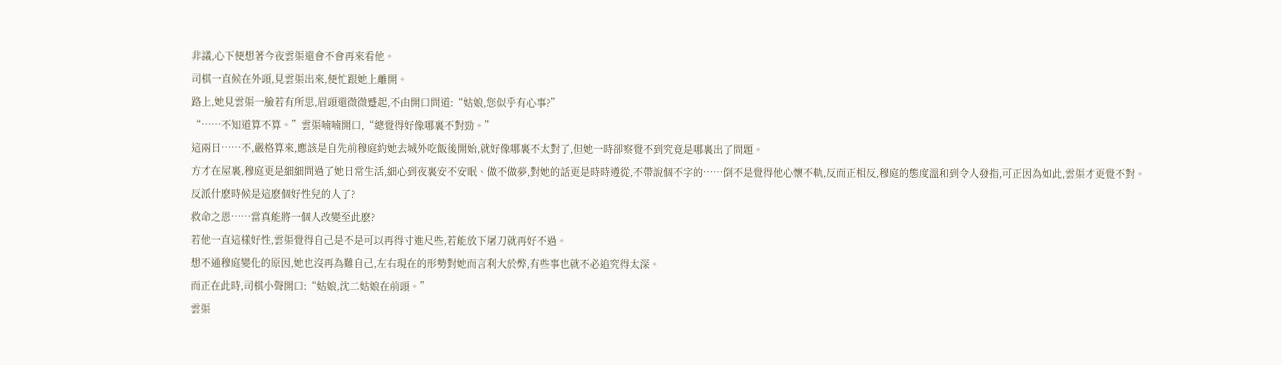非議,心下便想著今夜雲渠還會不會再來看他。
司棋一直候在外頭,見雲渠出來,便忙跟她上離開。
路上,她見雲渠一臉若有所思,眉頭還微微蹙起,不由開口問道:“姑娘,您似乎有心事?”
“……不知道算不算。”雲渠喃喃開口,“總覺得好像哪裏不對勁。”
這兩日……不,嚴格算來,應該是自先前穆庭約她去城外吃飯後開始,就好像哪裏不太對了,但她一時卻察覺不到究竟是哪裏出了問題。
方才在屋裏,穆庭更是細細問過了她日常生活,細心到夜裏安不安眠、做不做夢,對她的話更是時時遵從,不帶說個不字的……倒不是覺得他心懷不軌,反而正相反,穆庭的態度溫和到令人發指,可正因為如此,雲渠才更覺不對。
反派什麽時候是這麽個好性兒的人了?
救命之恩……當真能將一個人改變至此麽?
若他一直這樣好性,雲渠覺得自己是不是可以再得寸進尺些,若能放下屠刀就再好不過。
想不通穆庭變化的原因,她也沒再為難自己,左右現在的形勢對她而言利大於弊,有些事也就不必追究得太深。
而正在此時,司棋小聲開口:“姑娘,沈二姑娘在前頭。”
雲渠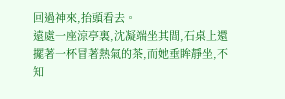回過神來,抬頭看去。
遠處一座涼亭裏,沈凝端坐其間,石桌上還擺著一杯冒著熱氣的茶,而她垂眸靜坐,不知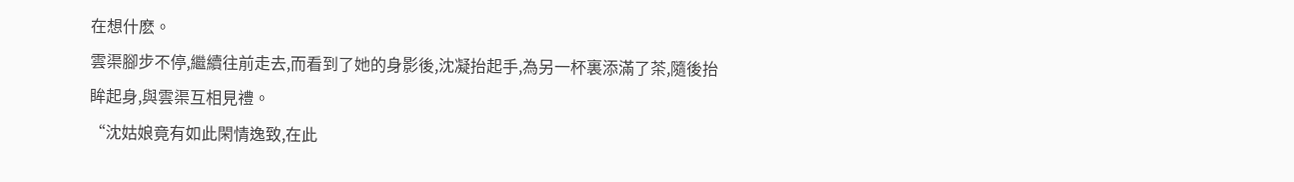在想什麽。
雲渠腳步不停,繼續往前走去,而看到了她的身影後,沈凝抬起手,為另一杯裏添滿了茶,隨後抬眸起身,與雲渠互相見禮。
“沈姑娘竟有如此閑情逸致,在此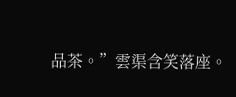品茶。”雲渠含笑落座。